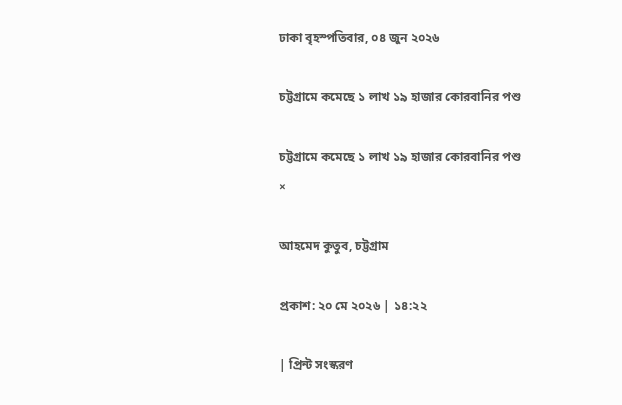ঢাকা বৃহস্পতিবার, ০৪ জুন ২০২৬

চট্টগ্রামে কমেছে ১ লাখ ১৯ হাজার কোরবানির পশু

চট্টগ্রামে কমেছে ১ লাখ ১৯ হাজার কোরবানির পশু
×

আহমেদ কুতুব, চট্টগ্রাম

প্রকাশ: ২০ মে ২০২৬ | ১৪:২২

| প্রিন্ট সংস্করণ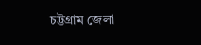চট্টগ্রাম জেলা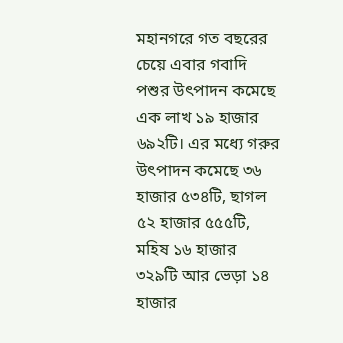মহানগরে গত বছরের চেয়ে এবার গবাদি পশুর উৎপাদন কমেছে এক লাখ ১৯ হাজার ৬৯২টি। এর মধ্যে গরুর উৎপাদন কমেছে ৩৬ হাজার ৫৩৪টি, ছাগল ৫২ হাজার ৫৫৫টি, মহিষ ১৬ হাজার ৩২৯টি আর ভেড়া ১৪ হাজার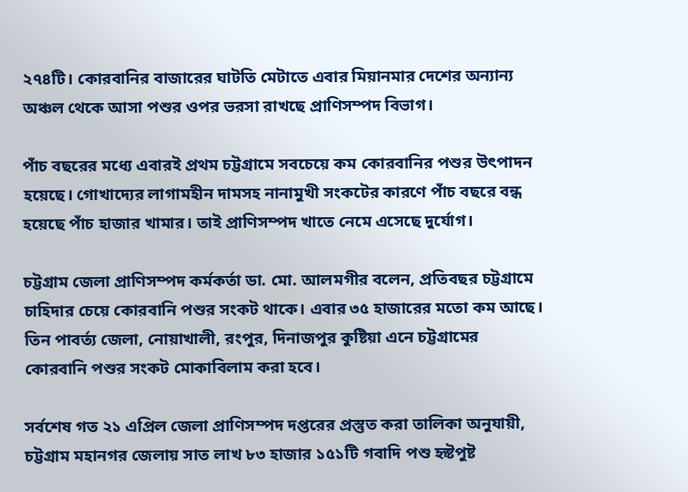২৭৪টি। কোরবানির বাজারের ঘাটতি মেটাতে এবার মিয়ানমার দেশের অন্যান্য অঞ্চল থেকে আসা পশুর ওপর ভরসা রাখছে প্রাণিসম্পদ বিভাগ।

পাঁচ বছরের মধ্যে এবারই প্রথম চট্টগ্রামে সবচেয়ে কম কোরবানির পশুর উৎপাদন হয়েছে। গোখাদ্যের লাগামহীন দামসহ নানামুখী সংকটের কারণে পাঁচ বছরে বন্ধ হয়েছে পাঁচ হাজার খামার। তাই প্রাণিসম্পদ খাতে নেমে এসেছে দুর্যোগ।

চট্টগ্রাম জেলা প্রাণিসম্পদ কর্মকর্তা ডা. মো. আলমগীর বলেন, প্রতিবছর চট্টগ্রামে চাহিদার চেয়ে কোরবানি পশুর সংকট থাকে। এবার ৩৫ হাজারের মতো কম আছে। তিন পাবর্ত্য জেলা, নোয়াখালী, রংপুর, দিনাজপুর কুষ্টিয়া এনে চট্টগ্রামের কোরবানি পশুর সংকট মোকাবিলাম করা হবে।

সর্বশেষ গত ২১ এপ্রিল জেলা প্রাণিসম্পদ দপ্তরের প্রস্তুত করা তালিকা অনুযায়ী, চট্টগ্রাম মহানগর জেলায় সাত লাখ ৮৩ হাজার ১৫১টি গবাদি পশু হৃষ্টপুষ্ট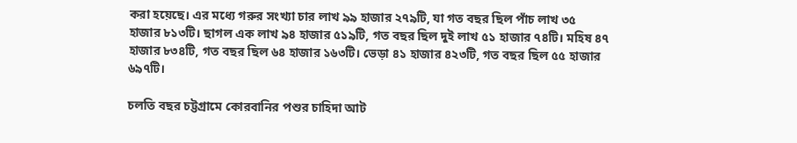করা হয়েছে। এর মধ্যে গরুর সংখ্যা চার লাখ ৯৯ হাজার ২৭৯টি, যা গত বছর ছিল পাঁচ লাখ ৩৫ হাজার ৮১৩টি। ছাগল এক লাখ ৯৪ হাজার ৫১৯টি, গত বছর ছিল দুই লাখ ৫১ হাজার ৭৪টি। মহিষ ৪৭ হাজার ৮৩৪টি, গত বছর ছিল ৬৪ হাজার ১৬৩টি। ভেড়া ৪১ হাজার ৪২৩টি, গত বছর ছিল ৫৫ হাজার ৬৯৭টি।

চলতি বছর চট্টগ্রামে কোরবানির পশুর চাহিদা আট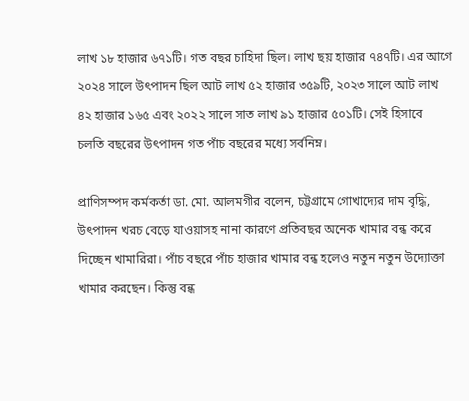লাখ ১৮ হাজার ৬৭১টি। গত বছর চাহিদা ছিল। লাখ ছয় হাজার ৭৪৭টি। এর আগে ২০২৪ সালে উৎপাদন ছিল আট লাখ ৫২ হাজার ৩৫৯টি, ২০২৩ সালে আট লাখ ৪২ হাজার ১৬৫ এবং ২০২২ সালে সাত লাখ ৯১ হাজার ৫০১টি। সেই হিসাবে চলতি বছরের উৎপাদন গত পাঁচ বছরের মধ্যে সর্বনিম্ন।

প্রাণিসম্পদ কর্মকর্তা ডা. মো. আলমগীর বলেন, চট্টগ্রামে গোখাদ্যের দাম বৃদ্ধি, উৎপাদন খরচ বেড়ে যাওয়াসহ নানা কারণে প্রতিবছর অনেক খামার বন্ধ করে দিচ্ছেন খামারিরা। পাঁচ বছরে পাঁচ হাজার খামার বন্ধ হলেও নতুন নতুন উদ্যোক্তা খামার করছেন। কিন্তু বন্ধ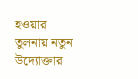হওয়ার তুলনায় নতুন উদ্যোক্তার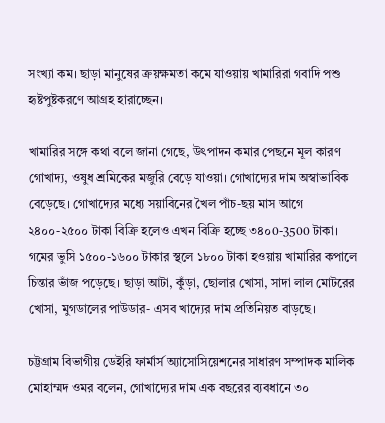সংখ্যা কম। ছাড়া মানুষের ক্রয়ক্ষমতা কমে যাওয়ায় খামারিরা গবাদি পশু হৃষ্টপুষ্টকরণে আগ্রহ হারাচ্ছেন।

খামারির সঙ্গে কথা বলে জানা গেছে, উৎপাদন কমার পেছনে মূল কারণ গোখাদ্য, ওষুধ শ্রমিকের মজুরি বেড়ে যাওয়া। গোখাদ্যের দাম অস্বাভাবিক বেড়েছে। গোখাদ্যের মধ্যে সয়াবিনের খৈল পাঁচ-ছয় মাস আগে ২৪০০-২৫০০ টাকা বিক্রি হলেও এখন বিক্রি হচ্ছে ৩৪০0-3500 টাকা। গমের ভুসি ১৫০০-১৬০০ টাকার স্থলে ১৮০০ টাকা হওয়ায় খামারির কপালে চিন্তার ভাঁজ পড়েছে। ছাড়া আটা, কুঁড়া, ছোলার খোসা, সাদা লাল মোটরের খোসা, মুগডালের পাউডার- এসব খাদ্যের দাম প্রতিনিয়ত বাড়ছে।

চট্টগ্রাম বিভাগীয় ডেইরি ফার্মার্স অ্যাসোসিয়েশনের সাধারণ সম্পাদক মালিক মোহাম্মদ ওমর বলেন, গোখাদ্যের দাম এক বছরের ব্যবধানে ৩০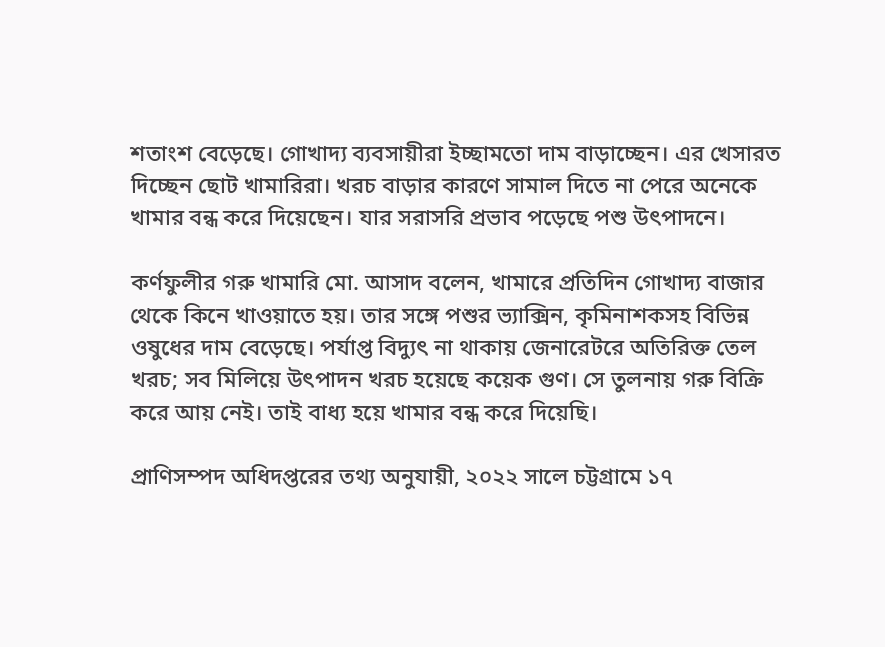শতাংশ বেড়েছে। গোখাদ্য ব্যবসায়ীরা ইচ্ছামতো দাম বাড়াচ্ছেন। এর খেসারত দিচ্ছেন ছোট খামারিরা। খরচ বাড়ার কারণে সামাল দিতে না পেরে অনেকে খামার বন্ধ করে দিয়েছেন। যার সরাসরি প্রভাব পড়েছে পশু উৎপাদনে।

কর্ণফুলীর গরু খামারি মো. আসাদ বলেন, খামারে প্রতিদিন গোখাদ্য বাজার থেকে কিনে খাওয়াতে হয়। তার সঙ্গে পশুর ভ্যাক্সিন, কৃমিনাশকসহ বিভিন্ন ওষুধের দাম বেড়েছে। পর্যাপ্ত বিদ্যুৎ না থাকায় জেনারেটরে অতিরিক্ত তেল খরচ; সব মিলিয়ে উৎপাদন খরচ হয়েছে কয়েক গুণ। সে তুলনায় গরু বিক্রি করে আয় নেই। তাই বাধ্য হয়ে খামার বন্ধ করে দিয়েছি।

প্রাণিসম্পদ অধিদপ্তরের তথ্য অনুযায়ী, ২০২২ সালে চট্টগ্রামে ১৭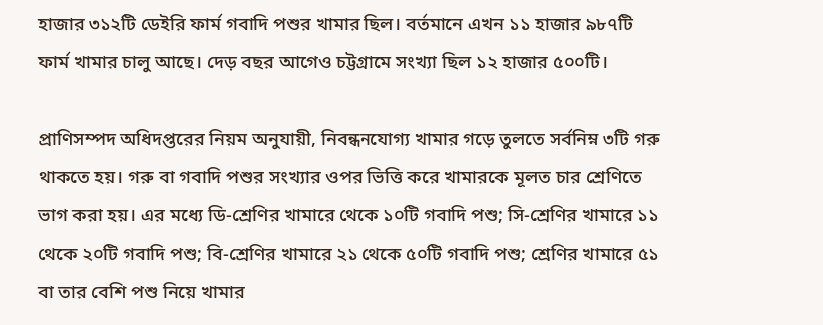হাজার ৩১২টি ডেইরি ফার্ম গবাদি পশুর খামার ছিল। বর্তমানে এখন ১১ হাজার ৯৮৭টি ফার্ম খামার চালু আছে। দেড় বছর আগেও চট্টগ্রামে সংখ্যা ছিল ১২ হাজার ৫০০টি।

প্রাণিসম্পদ অধিদপ্তরের নিয়ম অনুযায়ী, নিবন্ধনযোগ্য খামার গড়ে তুলতে সর্বনিম্ন ৩টি গরু থাকতে হয়। গরু বা গবাদি পশুর সংখ্যার ওপর ভিত্তি করে খামারকে মূলত চার শ্রেণিতে ভাগ করা হয়। এর মধ্যে ডি-শ্রেণির খামারে থেকে ১০টি গবাদি পশু; সি-শ্রেণির খামারে ১১ থেকে ২০টি গবাদি পশু; বি-শ্রেণির খামারে ২১ থেকে ৫০টি গবাদি পশু; শ্রেণির খামারে ৫১ বা তার বেশি পশু নিয়ে খামার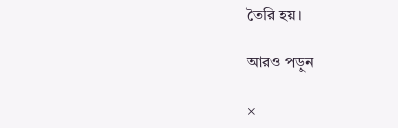তৈরি হয়।

আরও পড়ুন

×